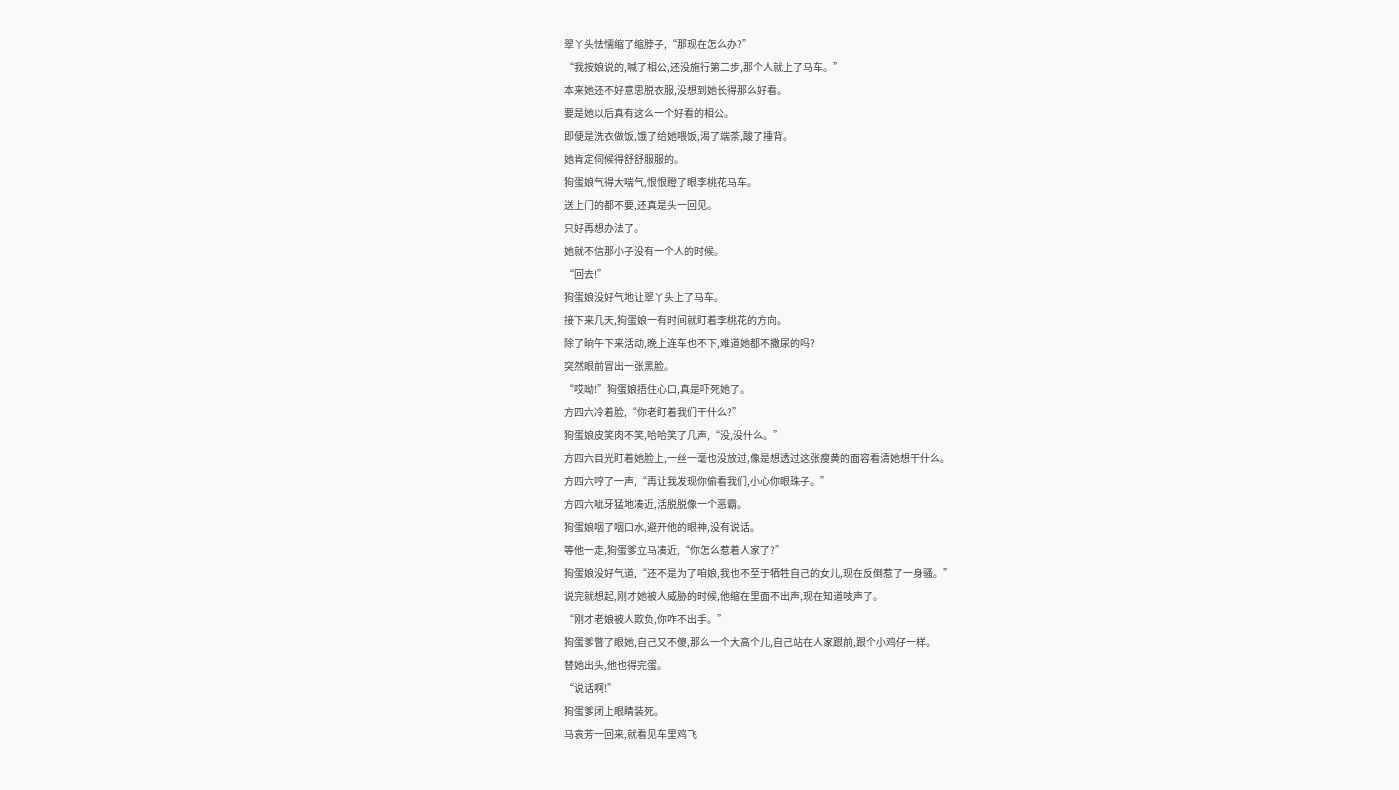翠丫头怯懦缩了缩脖子,“那现在怎么办?”
“我按娘说的,喊了相公,还没施行第二步,那个人就上了马车。”
本来她还不好意思脱衣服,没想到她长得那么好看。
要是她以后真有这么一个好看的相公。
即便是洗衣做饭,饿了给她喂饭,渴了端茶,酸了捶背。
她肯定伺候得舒舒服服的。
狗蛋娘气得大喘气,恨恨瞪了眼李桃花马车。
送上门的都不要,还真是头一回见。
只好再想办法了。
她就不信那小子没有一个人的时候。
“回去!”
狗蛋娘没好气地让翠丫头上了马车。
接下来几天,狗蛋娘一有时间就盯着李桃花的方向。
除了晌午下来活动,晚上连车也不下,难道她都不撒尿的吗?
突然眼前冒出一张黑脸。
“哎呦!”狗蛋娘捂住心口,真是吓死她了。
方四六冷着脸,“你老盯着我们干什么?”
狗蛋娘皮笑肉不笑,哈哈笑了几声,“没,没什么。”
方四六目光盯着她脸上,一丝一毫也没放过,像是想透过这张瘦黄的面容看清她想干什么。
方四六哼了一声,“再让我发现你偷看我们,小心你眼珠子。”
方四六呲牙猛地凑近,活脱脱像一个恶霸。
狗蛋娘咽了咽口水,避开他的眼神,没有说话。
等他一走,狗蛋爹立马凑近,“你怎么惹着人家了?”
狗蛋娘没好气道,“还不是为了咱娘,我也不至于牺牲自己的女儿,现在反倒惹了一身骚。”
说完就想起,刚才她被人威胁的时候,他缩在里面不出声,现在知道吱声了。
“刚才老娘被人欺负,你咋不出手。”
狗蛋爹瞥了眼她,自己又不傻,那么一个大高个儿,自己站在人家跟前,跟个小鸡仔一样。
替她出头,他也得完蛋。
“说话啊!”
狗蛋爹闭上眼睛装死。
马袁芳一回来,就看见车里鸡飞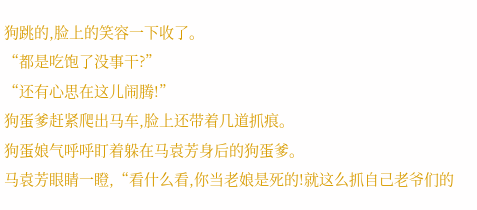狗跳的,脸上的笑容一下收了。
“都是吃饱了没事干?”
“还有心思在这儿闹腾!”
狗蛋爹赶紧爬出马车,脸上还带着几道抓痕。
狗蛋娘气呼呼盯着躲在马袁芳身后的狗蛋爹。
马袁芳眼睛一瞪,“看什么看,你当老娘是死的!就这么抓自己老爷们的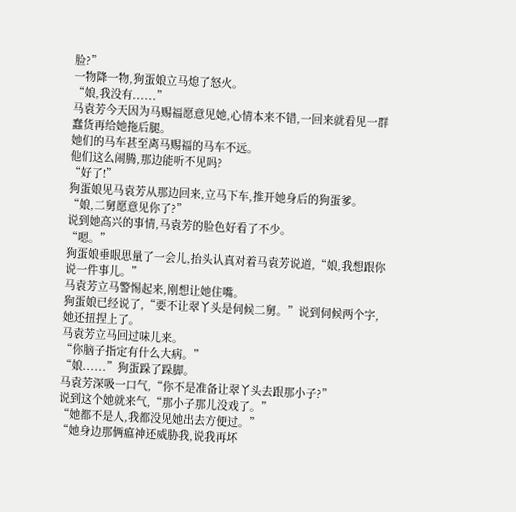脸?”
一物降一物,狗蛋娘立马熄了怒火。
“娘,我没有......”
马袁芳今天因为马赐福愿意见她,心情本来不错,一回来就看见一群蠢货再给她拖后腿。
她们的马车甚至离马赐福的马车不远。
他们这么闹腾,那边能听不见吗?
“好了!”
狗蛋娘见马袁芳从那边回来,立马下车,推开她身后的狗蛋爹。
“娘,二舅愿意见你了?”
说到她高兴的事情,马袁芳的脸色好看了不少。
“嗯。”
狗蛋娘垂眼思量了一会儿,抬头认真对着马袁芳说道,“娘,我想跟你说一件事儿。”
马袁芳立马警惕起来,刚想让她住嘴。
狗蛋娘已经说了,“要不让翠丫头是伺候二舅。”说到伺候两个字,她还扭捏上了。
马袁芳立马回过味儿来。
“你脑子指定有什么大病。”
“娘......”狗蛋跺了跺脚。
马袁芳深吸一口气,“你不是准备让翠丫头去跟那小子?”
说到这个她就来气,“那小子那儿没戏了。”
“她都不是人,我都没见她出去方便过。”
“她身边那俩瘟神还威胁我,说我再坏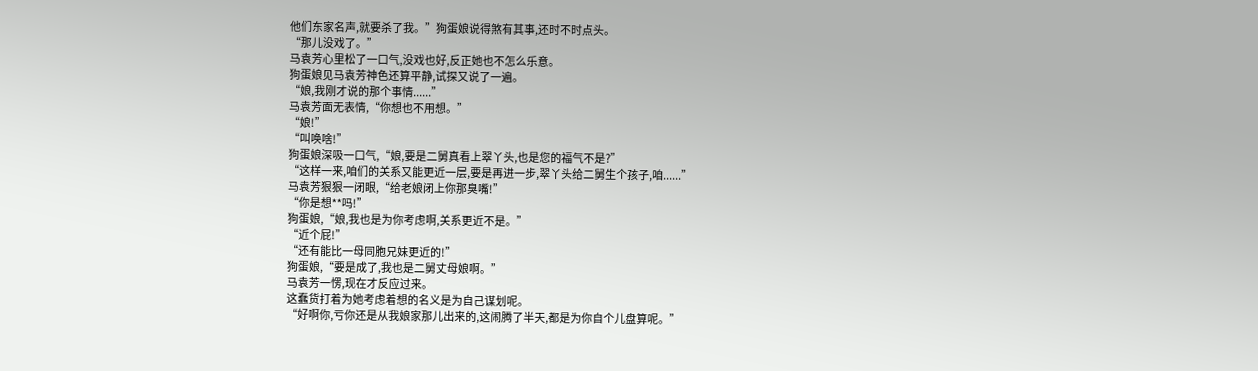他们东家名声,就要杀了我。”狗蛋娘说得煞有其事,还时不时点头。
“那儿没戏了。”
马袁芳心里松了一口气,没戏也好,反正她也不怎么乐意。
狗蛋娘见马袁芳神色还算平静,试探又说了一遍。
“娘,我刚才说的那个事情......”
马袁芳面无表情,“你想也不用想。”
“娘!”
“叫唤啥!”
狗蛋娘深吸一口气,“娘,要是二舅真看上翠丫头,也是您的福气不是?”
“这样一来,咱们的关系又能更近一层,要是再进一步,翠丫头给二舅生个孩子,咱......”
马袁芳狠狠一闭眼,“给老娘闭上你那臭嘴!”
“你是想**吗!”
狗蛋娘,“娘,我也是为你考虑啊,关系更近不是。”
“近个屁!”
“还有能比一母同胞兄妹更近的!”
狗蛋娘,“要是成了,我也是二舅丈母娘啊。”
马袁芳一愣,现在才反应过来。
这蠢货打着为她考虑着想的名义是为自己谋划呢。
“好啊你,亏你还是从我娘家那儿出来的,这闹腾了半天,都是为你自个儿盘算呢。”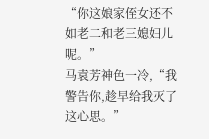“你这娘家侄女还不如老二和老三媳妇儿呢。”
马袁芳神色一冷,“我警告你,趁早给我灭了这心思。”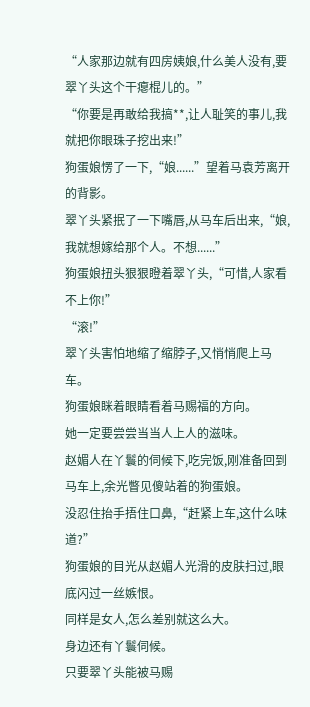“人家那边就有四房姨娘,什么美人没有,要翠丫头这个干瘪棍儿的。”
“你要是再敢给我搞**,让人耻笑的事儿,我就把你眼珠子挖出来!”
狗蛋娘愣了一下,“娘......”望着马袁芳离开的背影。
翠丫头紧抿了一下嘴唇,从马车后出来,“娘,我就想嫁给那个人。不想......”
狗蛋娘扭头狠狠瞪着翠丫头,“可惜,人家看不上你!”
“滚!”
翠丫头害怕地缩了缩脖子,又悄悄爬上马车。
狗蛋娘眯着眼睛看着马赐福的方向。
她一定要尝尝当当人上人的滋味。
赵媚人在丫鬟的伺候下,吃完饭,刚准备回到马车上,余光瞥见傻站着的狗蛋娘。
没忍住抬手捂住口鼻,“赶紧上车,这什么味道?”
狗蛋娘的目光从赵媚人光滑的皮肤扫过,眼底闪过一丝嫉恨。
同样是女人,怎么差别就这么大。
身边还有丫鬟伺候。
只要翠丫头能被马赐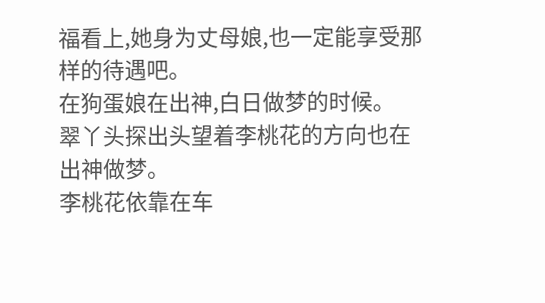福看上,她身为丈母娘,也一定能享受那样的待遇吧。
在狗蛋娘在出神,白日做梦的时候。
翠丫头探出头望着李桃花的方向也在出神做梦。
李桃花依靠在车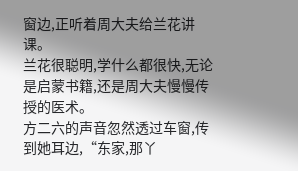窗边,正听着周大夫给兰花讲课。
兰花很聪明,学什么都很快,无论是启蒙书籍,还是周大夫慢慢传授的医术。
方二六的声音忽然透过车窗,传到她耳边,“东家,那丫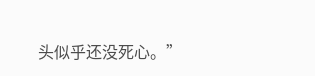头似乎还没死心。”